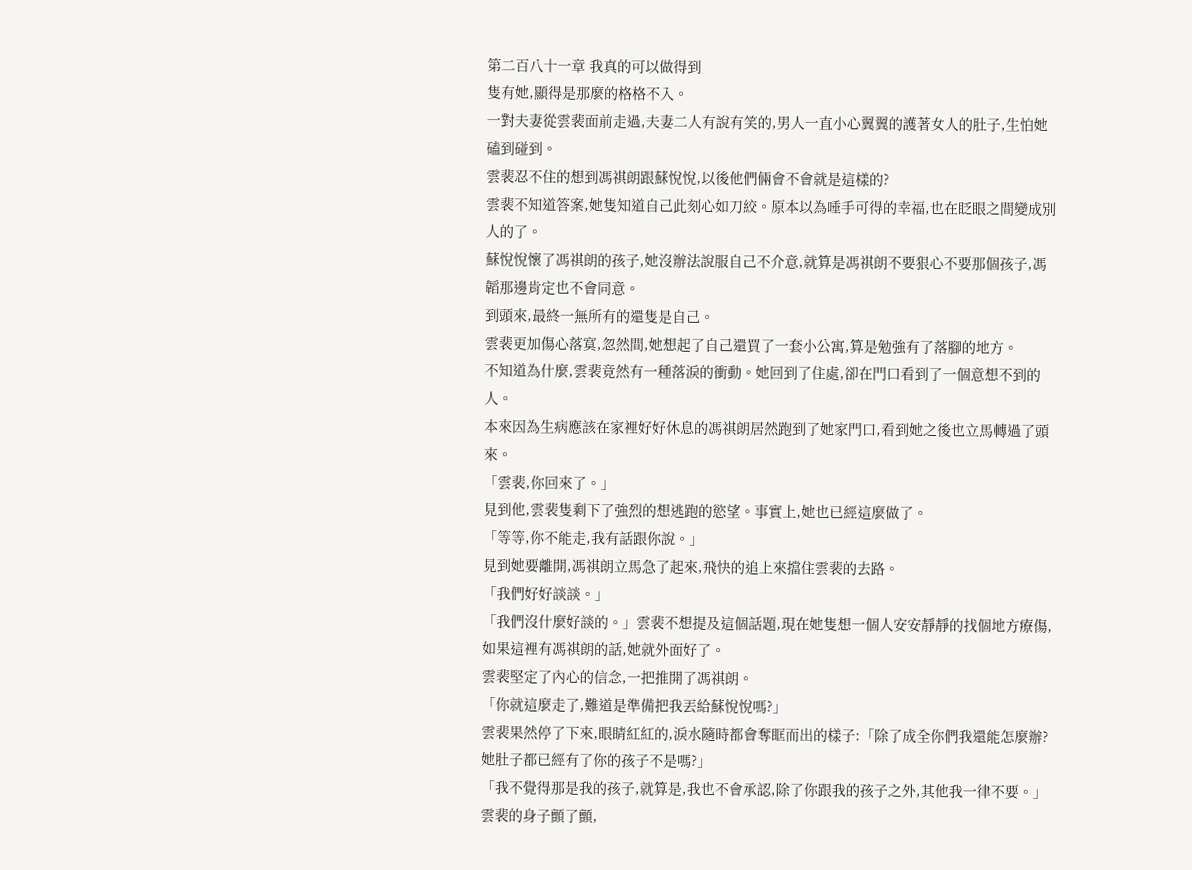第二百八十一章 我真的可以做得到
隻有她,顯得是那麼的格格不入。
一對夫妻從雲裴面前走過,夫妻二人有說有笑的,男人一直小心翼翼的護著女人的肚子,生怕她磕到碰到。
雲裴忍不住的想到馮祺朗跟蘇悅悅,以後他們倆會不會就是這樣的?
雲裴不知道答案,她隻知道自己此刻心如刀絞。原本以為唾手可得的幸福,也在眨眼之間變成別人的了。
蘇悅悅懷了馮祺朗的孩子,她沒辦法說服自己不介意,就算是馮祺朗不要狠心不要那個孩子,馮韜那邊肯定也不會同意。
到頭來,最終一無所有的還隻是自己。
雲裴更加傷心落寞,忽然間,她想起了自己還買了一套小公寓,算是勉強有了落腳的地方。
不知道為什麼,雲裴竟然有一種落淚的衝動。她回到了住處,卻在門口看到了一個意想不到的人。
本來因為生病應該在家裡好好休息的馮祺朗居然跑到了她家門口,看到她之後也立馬轉過了頭來。
「雲裴,你回來了。」
見到他,雲裴隻剩下了強烈的想逃跑的慾望。事實上,她也已經這麼做了。
「等等,你不能走,我有話跟你說。」
見到她要離開,馮祺朗立馬急了起來,飛快的追上來擋住雲裴的去路。
「我們好好談談。」
「我們沒什麼好談的。」雲裴不想提及這個話題,現在她隻想一個人安安靜靜的找個地方療傷,如果這裡有馮祺朗的話,她就外面好了。
雲裴堅定了內心的信念,一把推開了馮祺朗。
「你就這麼走了,難道是準備把我丟給蘇悅悅嗎?」
雲裴果然停了下來,眼睛紅紅的,淚水隨時都會奪眶而出的樣子:「除了成全你們我還能怎麼辦?她肚子都已經有了你的孩子不是嗎?」
「我不覺得那是我的孩子,就算是,我也不會承認,除了你跟我的孩子之外,其他我一律不要。」
雲裴的身子顫了顫,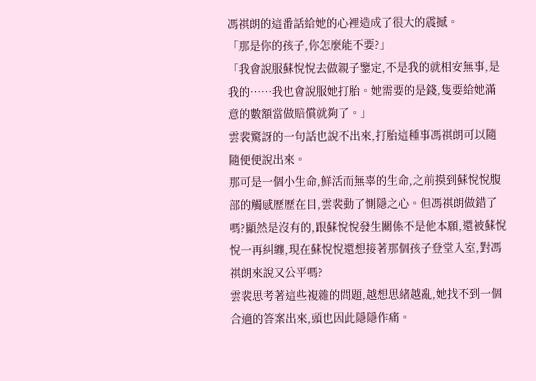馮祺朗的這番話給她的心裡造成了很大的震撼。
「那是你的孩子,你怎麼能不要?」
「我會說服蘇悅悅去做親子鑒定,不是我的就相安無事,是我的……我也會說服她打胎。她需要的是錢,隻要給她滿意的數額當做賠償就夠了。」
雲裴驚訝的一句話也說不出來,打胎這種事馮祺朗可以隨隨便便說出來。
那可是一個小生命,鮮活而無辜的生命,之前摸到蘇悅悅腹部的觸感歷歷在目,雲裴動了惻隱之心。但馮祺朗做錯了嗎?顯然是沒有的,跟蘇悅悅發生關係不是他本願,還被蘇悅悅一再糾纏,現在蘇悅悅還想接著那個孩子登堂入室,對馮祺朗來說又公平嗎?
雲裴思考著這些複雜的問題,越想思緒越亂,她找不到一個合適的答案出來,頭也因此隱隱作痛。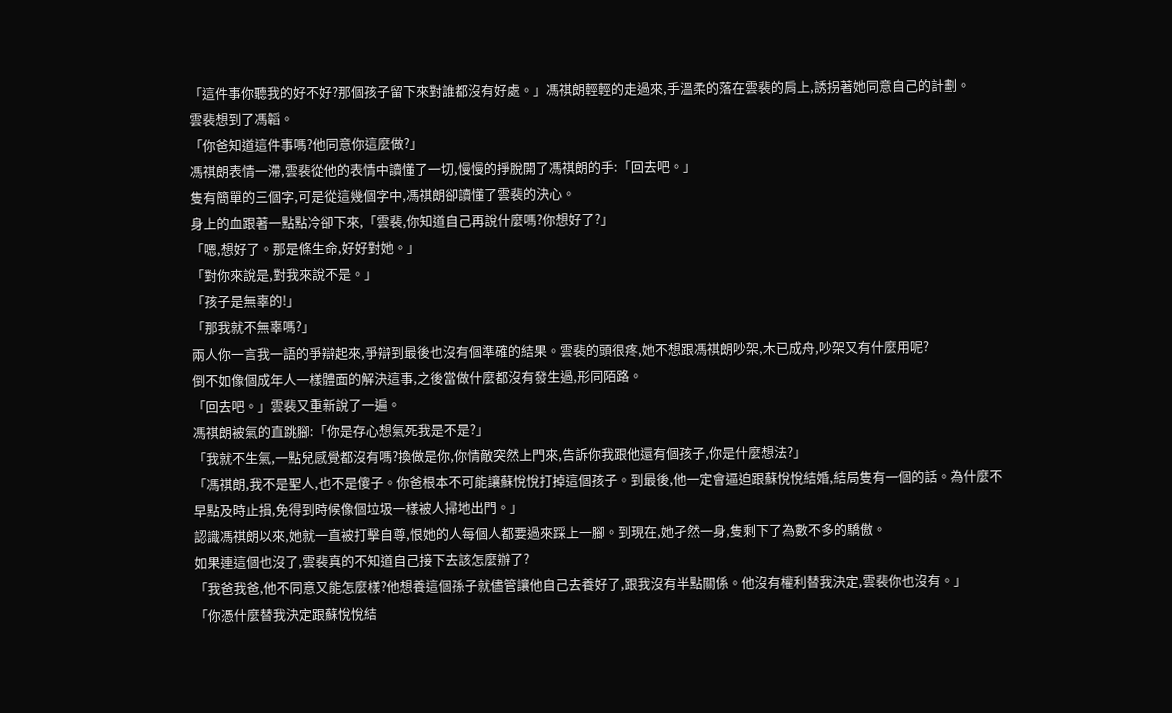「這件事你聽我的好不好?那個孩子留下來對誰都沒有好處。」馮祺朗輕輕的走過來,手溫柔的落在雲裴的肩上,誘拐著她同意自己的計劃。
雲裴想到了馮韜。
「你爸知道這件事嗎?他同意你這麼做?」
馮祺朗表情一滯,雲裴從他的表情中讀懂了一切,慢慢的掙脫開了馮祺朗的手:「回去吧。」
隻有簡單的三個字,可是從這幾個字中,馮祺朗卻讀懂了雲裴的決心。
身上的血跟著一點點冷卻下來,「雲裴,你知道自己再說什麼嗎?你想好了?」
「嗯,想好了。那是條生命,好好對她。」
「對你來說是,對我來說不是。」
「孩子是無辜的!」
「那我就不無辜嗎?」
兩人你一言我一語的爭辯起來,爭辯到最後也沒有個準確的結果。雲裴的頭很疼,她不想跟馮祺朗吵架,木已成舟,吵架又有什麼用呢?
倒不如像個成年人一樣體面的解決這事,之後當做什麼都沒有發生過,形同陌路。
「回去吧。」雲裴又重新說了一遍。
馮祺朗被氣的直跳腳:「你是存心想氣死我是不是?」
「我就不生氣,一點兒感覺都沒有嗎?換做是你,你情敵突然上門來,告訴你我跟他還有個孩子,你是什麼想法?」
「馮祺朗,我不是聖人,也不是傻子。你爸根本不可能讓蘇悅悅打掉這個孩子。到最後,他一定會逼迫跟蘇悅悅結婚,結局隻有一個的話。為什麼不早點及時止損,免得到時候像個垃圾一樣被人掃地出門。」
認識馮祺朗以來,她就一直被打擊自尊,恨她的人每個人都要過來踩上一腳。到現在,她孑然一身,隻剩下了為數不多的驕傲。
如果連這個也沒了,雲裴真的不知道自己接下去該怎麼辦了?
「我爸我爸,他不同意又能怎麼樣?他想養這個孫子就儘管讓他自己去養好了,跟我沒有半點關係。他沒有權利替我決定,雲裴你也沒有。」
「你憑什麼替我決定跟蘇悅悅結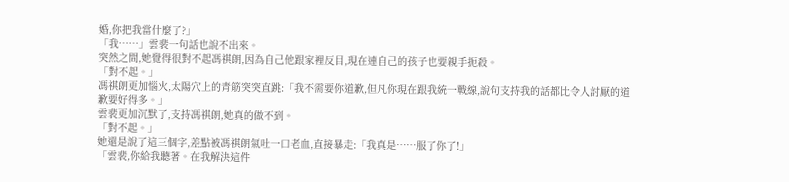婚,你把我當什麼了?」
「我……」雲裴一句話也說不出來。
突然之間,她覺得很對不起馮祺朗,因為自己他跟家裡反目,現在連自己的孩子也要親手扼殺。
「對不起。」
馮祺朗更加惱火,太陽穴上的青筋突突直跳:「我不需要你道歉,但凡你現在跟我統一戰線,說句支持我的話都比令人討厭的道歉要好得多。」
雲裴更加沉默了,支持馮祺朗,她真的做不到。
「對不起。」
她還是說了這三個字,差點被馮祺朗氣吐一口老血,直接暴走:「我真是……服了你了!」
「雲裴,你給我聽著。在我解決這件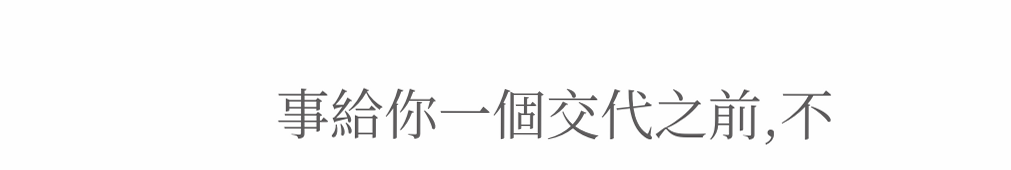事給你一個交代之前,不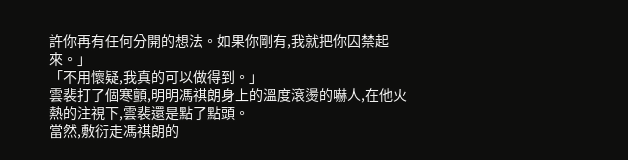許你再有任何分開的想法。如果你剛有,我就把你囚禁起來。」
「不用懷疑,我真的可以做得到。」
雲裴打了個寒顫,明明馮祺朗身上的溫度滾燙的嚇人,在他火熱的注視下,雲裴還是點了點頭。
當然,敷衍走馮祺朗的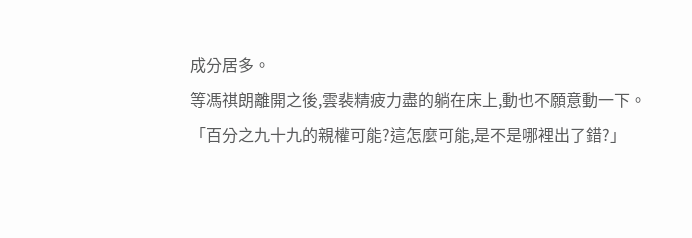成分居多。
等馮祺朗離開之後,雲裴精疲力盡的躺在床上,動也不願意動一下。
「百分之九十九的親權可能?這怎麼可能,是不是哪裡出了錯?」